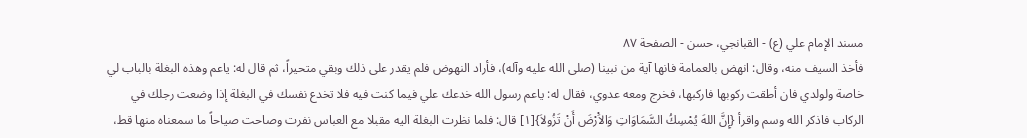مسند الإمام علي (ع) - القبانجي، حسن - الصفحة ٨٧
فأخذ السيف منه، وقال: انهض بالعمامة فانها آية من نبينا (صلى الله عليه وآله)، فأراد النهوض فلم يقدر على ذلك وبقي متحيراً، ثم قال له: ياعم وهذه البغلة بالباب لي خاصة ولولدي فان أطقت ركوبها فاركبها، فخرج ومعه عدوي، فقال له: ياعم رسول الله خدعك علي فيما كنت فيه فلا تخدع نفسك في البغلة إذا وضعت رجلك في الركاب فاذكر الله وسم واقرأ {إِنَّ اللهَ يُمْسِكُ السَّمَاوَاتِ وَالاَْرْضَ أَنْ تَزُولاَ}[١] قال: فلما نظرت البغلة اليه مقبلا مع العباس نفرت وصاحت صياحاً ما سمعناه منها قط،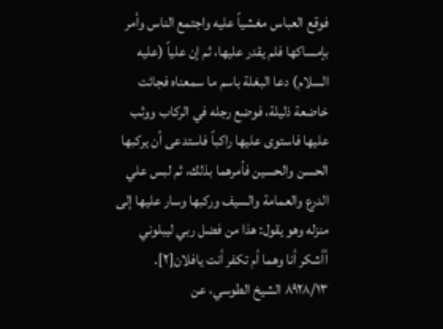فوقع العباس مغشياً عليه واجتمع الناس وأمر بإمساكها فلم يقدر عليها، ثم إن علياً (عليه السلام) دعا البغلة باسم ما سمعناه فجائت خاضعة ذليلة، فوضع رجله في الركاب ووثب عليها فاستوى عليها راكباً فاستدعى أن يركبها الحسن والحسين فأمرهما بذلك، ثم لبس علي الدرع والعمامة والسيف وركبها وسار عليها إلى منزله وهو يقول: هذا من فضل ربي ليبلوني أأشكر أنا وهما أم تكفر أنت يافلان[٢].
٨٩٢٨/١٣ الشيخ الطوسي، عن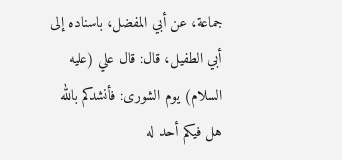جماعة، عن أبي المفضل، باسناده إلى أبي الطفيل، قال: قال علي (عليه السلام) يوم الشورى: فأنشدكم بالله هل فيكم أحد له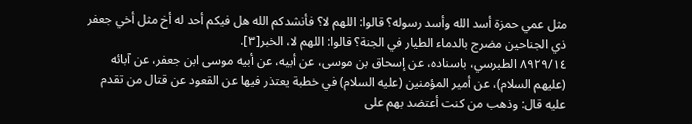مثل عمي حمزة أسد الله وأسد رسوله؟ قالوا: اللهم لا؟ فأنشدكم الله هل فيكم أحد له أخ مثل أخي جعفر ذي الجناحين مضرج بالدماء الطيار في الجنة؟ قالوا: اللهم لا، الخبر[٣].
٨٩٢٩/١٤ الطبرسي، باسناده، عن إسحاق بن موسى، عن أبيه، عن أبيه موسى ابن جعفر، عن آبائه (عليهم السلام)، عن أمير المؤمنين (عليه السلام) في خطبة يعتذر فيها عن القعود عن قتال من تقدم عليه قال: وذهب من كنت أعتضد بهم على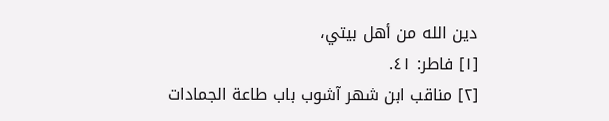دين الله من أهل بيتي،
[١] فاطر: ٤١.
[٢] مناقب ابن شهر آشوب باب طاعة الجمادات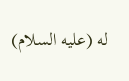له (عليه السلام)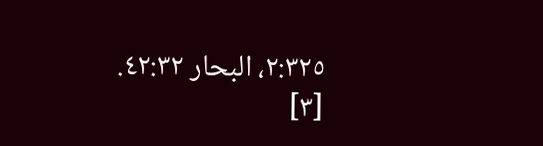٢:٣٢٥، البحار ٤٢:٣٢.
[٣]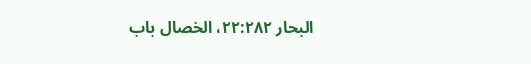البحار ٢٢:٢٨٢، الخصال باب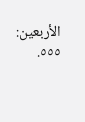الأربعين: ٥٥٥.